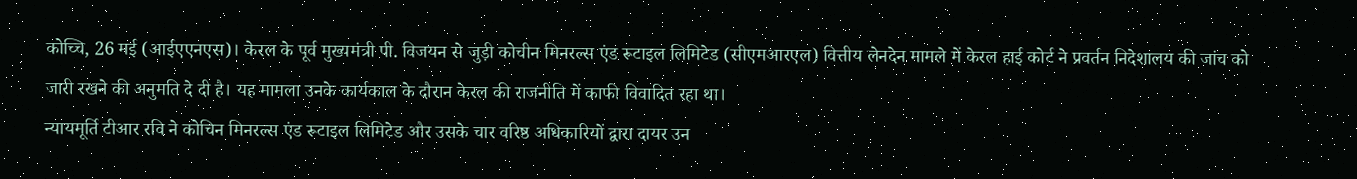कोच्चि, 26 मई (आईएएनएस)। केरल के पूर्व मुख्यमंत्री पी. विजयन से जुड़ी कोचीन मिनरल्स एंड रूटाइल लिमिटेड (सीएमआरएल) वित्तीय लेनदेन मामले में केरल हाई कोर्ट ने प्रवर्तन निदेशालय की जांच को जारी रखने की अनुमति दे दी है। यह मामला उनके कार्यकाल के दौरान केरल की राजनीति में काफी विवादित रहा था।
न्यायमूर्ति टीआर रवि ने कोचिन मिनरल्स एंड रूटाइल लिमिटेड और उसके चार वरिष्ठ अधिकारियों द्वारा दायर उन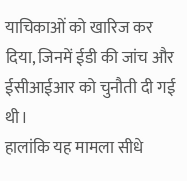याचिकाओं को खारिज कर दिया, जिनमें ईडी की जांच और ईसीआईआर को चुनौती दी गई थी।
हालांकि यह मामला सीधे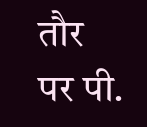तौर पर पी.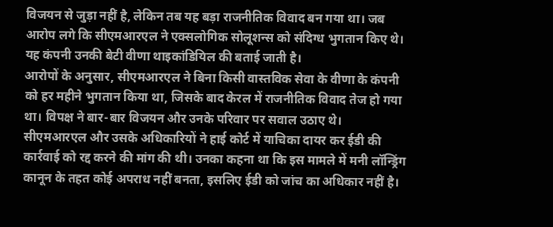विजयन से जुड़ा नहीं है, लेकिन तब यह बड़ा राजनीतिक विवाद बन गया था। जब आरोप लगे कि सीएमआरएल ने एक्सलोगिक सोलूशन्स को संदिग्ध भुगतान किए थे। यह कंपनी उनकी बेटी वीणा थाइकांडियिल की बताई जाती है।
आरोपों के अनुसार, सीएमआरएल ने बिना किसी वास्तविक सेवा के वीणा के कंपनी को हर महीने भुगतान किया था, जिसके बाद केरल में राजनीतिक विवाद तेज हो गया था। विपक्ष ने बार-बार विजयन और उनके परिवार पर सवाल उठाए थे।
सीएमआरएल और उसके अधिकारियों ने हाई कोर्ट में याचिका दायर कर ईडी की कार्रवाई को रद्द करने की मांग की थी। उनका कहना था कि इस मामले में मनी लॉन्ड्रिंग कानून के तहत कोई अपराध नहीं बनता, इसलिए ईडी को जांच का अधिकार नहीं है।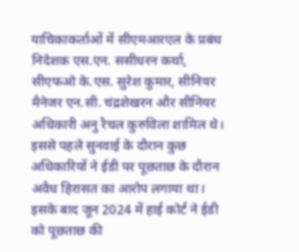याचिकाकर्ताओं में सीएमआरएल के प्रबंध निदेशक एस.एन. ससीधरन कर्था, सीएफओ के.एस. सुरेश कुमार, सीनियर मैनेजर एन.सी. चंद्रशेखरन और सीनियर अधिकारी अनु रैचल कुरुविला शामिल थे।
इससे पहले सुनवाई के दौरान कुछ अधिकारियों ने ईडी पर पूछताछ के दौरान अवैध हिरासत का आरोप लगाया था। इसके बाद जून 2024 में हाई कोर्ट ने ईडी को पूछताछ की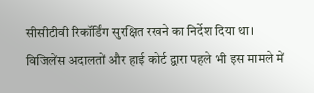सीसीटीवी रिकॉर्डिंग सुरक्षित रखने का निर्देश दिया था।
विजिलेंस अदालतों और हाई कोर्ट द्वारा पहले भी इस मामले में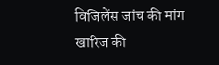विजिलेंस जांच की मांग खारिज की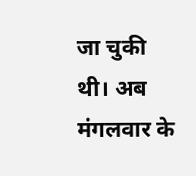जा चुकी थी। अब मंगलवार के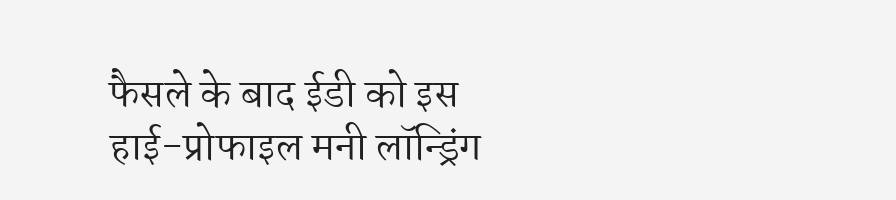फैसले के बाद ईडी को इस हाई-प्रोफाइल मनी लॉन्ड्रिंग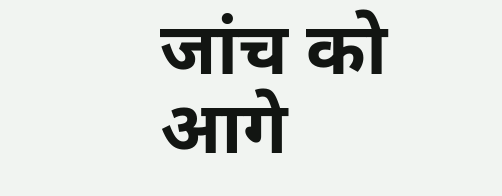जांच को आगे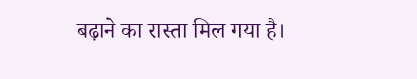बढ़ाने का रास्ता मिल गया है।